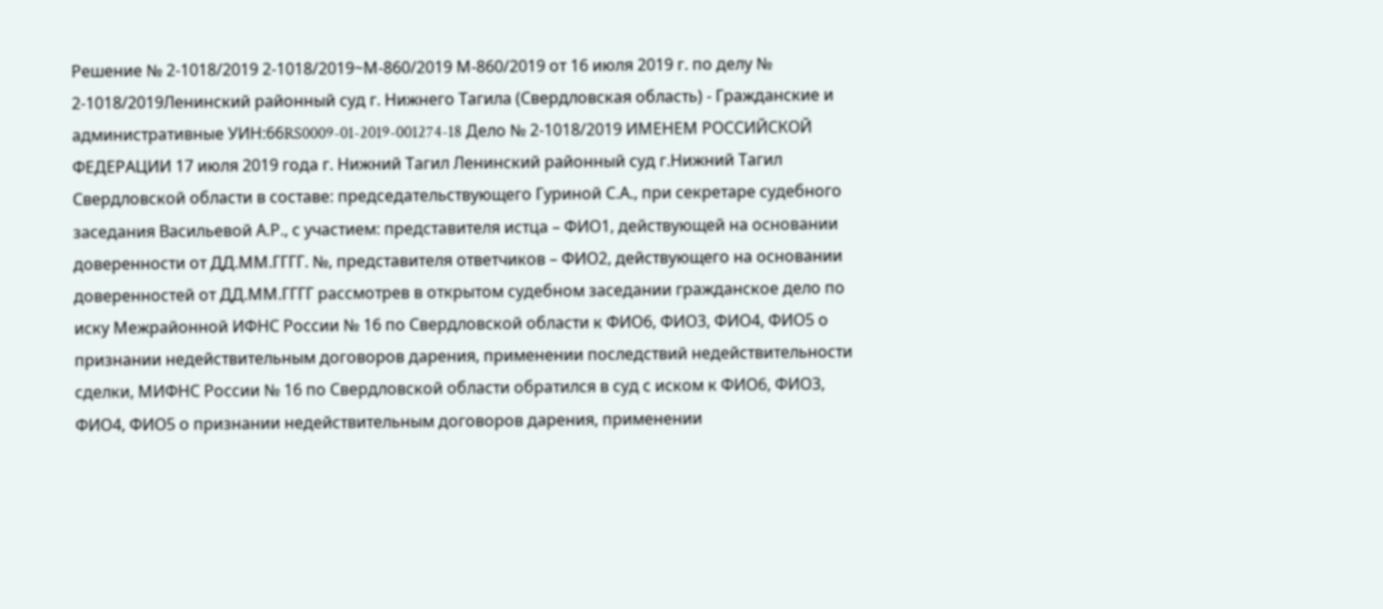Решение № 2-1018/2019 2-1018/2019~М-860/2019 М-860/2019 от 16 июля 2019 г. по делу № 2-1018/2019Ленинский районный суд г. Нижнего Тагила (Свердловская область) - Гражданские и административные УИН:66RS0009-01-2019-001274-18 Дело № 2-1018/2019 ИМЕНЕМ РОССИЙСКОЙ ФЕДЕРАЦИИ 17 июля 2019 года г. Нижний Тагил Ленинский районный суд г.Нижний Тагил Свердловской области в составе: председательствующего Гуриной С.А., при секретаре судебного заседания Васильевой А.Р., с участием: представителя истца – ФИО1, действующей на основании доверенности от ДД.ММ.ГГГГ. №, представителя ответчиков – ФИО2, действующего на основании доверенностей от ДД.ММ.ГГГГ рассмотрев в открытом судебном заседании гражданское дело по иску Межрайонной ИФНС России № 16 по Свердловской области к ФИО6, ФИО3, ФИО4, ФИО5 о признании недействительным договоров дарения, применении последствий недействительности сделки, МИФНС России № 16 по Свердловской области обратился в суд с иском к ФИО6, ФИО3, ФИО4, ФИО5 о признании недействительным договоров дарения, применении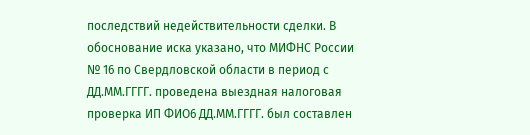последствий недействительности сделки. В обоснование иска указано, что МИФНС России № 16 по Свердловской области в период с ДД.ММ.ГГГГ. проведена выездная налоговая проверка ИП ФИО6 ДД.ММ.ГГГГ. был составлен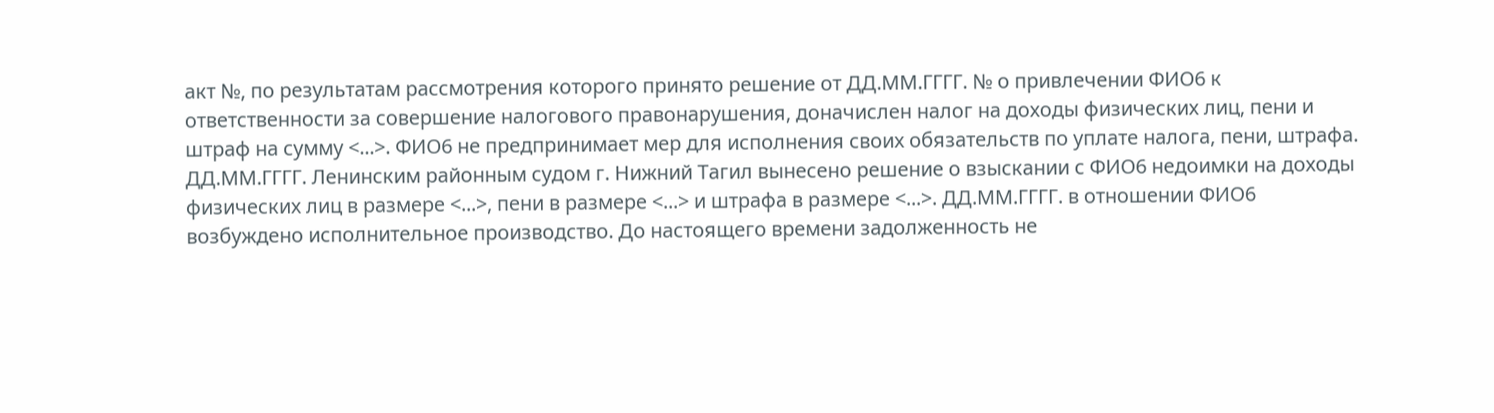акт №, по результатам рассмотрения которого принято решение от ДД.ММ.ГГГГ. № о привлечении ФИО6 к ответственности за совершение налогового правонарушения, доначислен налог на доходы физических лиц, пени и штраф на сумму <...>. ФИО6 не предпринимает мер для исполнения своих обязательств по уплате налога, пени, штрафа. ДД.ММ.ГГГГ. Ленинским районным судом г. Нижний Тагил вынесено решение о взыскании с ФИО6 недоимки на доходы физических лиц в размере <...>, пени в размере <...> и штрафа в размере <...>. ДД.ММ.ГГГГ. в отношении ФИО6 возбуждено исполнительное производство. До настоящего времени задолженность не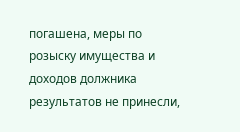погашена, меры по розыску имущества и доходов должника результатов не принесли,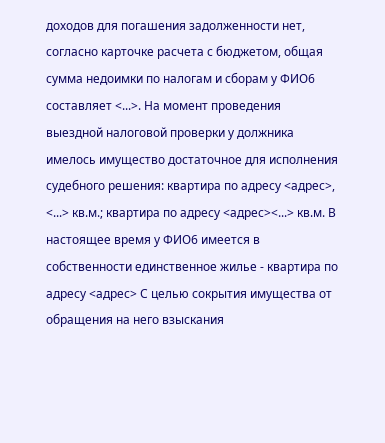доходов для погашения задолженности нет, согласно карточке расчета с бюджетом, общая сумма недоимки по налогам и сборам у ФИО6 составляет <...>. На момент проведения выездной налоговой проверки у должника имелось имущество достаточное для исполнения судебного решения: квартира по адресу <адрес>, <...> кв.м.; квартира по адресу <адрес><...> кв.м. В настоящее время у ФИО6 имеется в собственности единственное жилье - квартира по адресу <адрес> С целью сокрытия имущества от обращения на него взыскания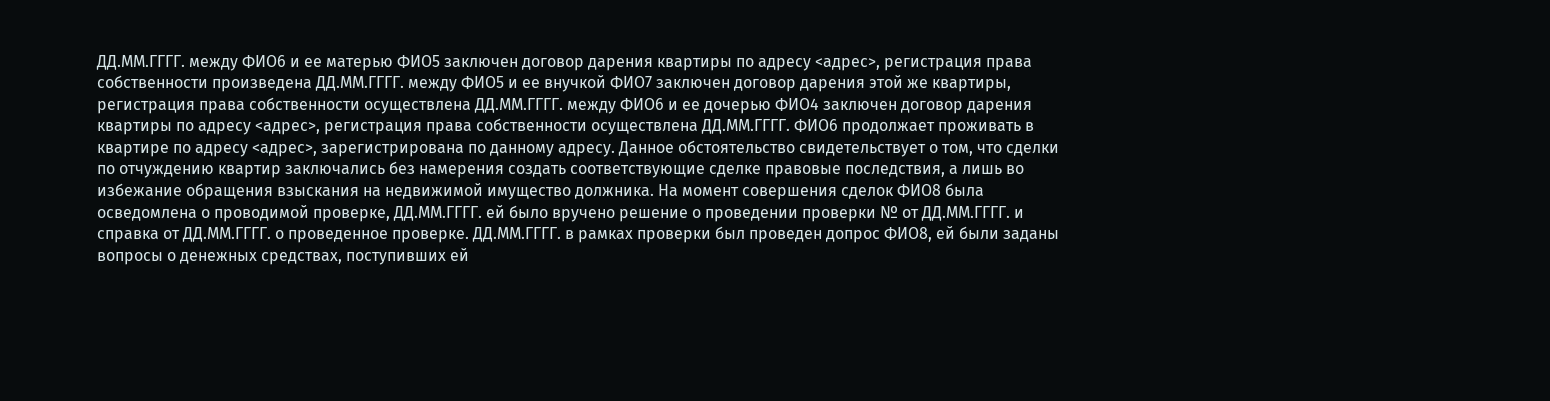ДД.ММ.ГГГГ. между ФИО6 и ее матерью ФИО5 заключен договор дарения квартиры по адресу <адрес>, регистрация права собственности произведена ДД.ММ.ГГГГ. между ФИО5 и ее внучкой ФИО7 заключен договор дарения этой же квартиры, регистрация права собственности осуществлена ДД.ММ.ГГГГ. между ФИО6 и ее дочерью ФИО4 заключен договор дарения квартиры по адресу <адрес>, регистрация права собственности осуществлена ДД.ММ.ГГГГ. ФИО6 продолжает проживать в квартире по адресу <адрес>, зарегистрирована по данному адресу. Данное обстоятельство свидетельствует о том, что сделки по отчуждению квартир заключались без намерения создать соответствующие сделке правовые последствия, а лишь во избежание обращения взыскания на недвижимой имущество должника. На момент совершения сделок ФИО8 была осведомлена о проводимой проверке, ДД.ММ.ГГГГ. ей было вручено решение о проведении проверки № от ДД.ММ.ГГГГ. и справка от ДД.ММ.ГГГГ. о проведенное проверке. ДД.ММ.ГГГГ. в рамках проверки был проведен допрос ФИО8, ей были заданы вопросы о денежных средствах, поступивших ей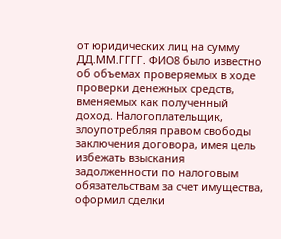от юридических лиц на сумму ДД.ММ.ГГГГ. ФИО8 было известно об объемах проверяемых в ходе проверки денежных средств, вменяемых как полученный доход. Налогоплательщик, злоупотребляя правом свободы заключения договора, имея цель избежать взыскания задолженности по налоговым обязательствам за счет имущества, оформил сделки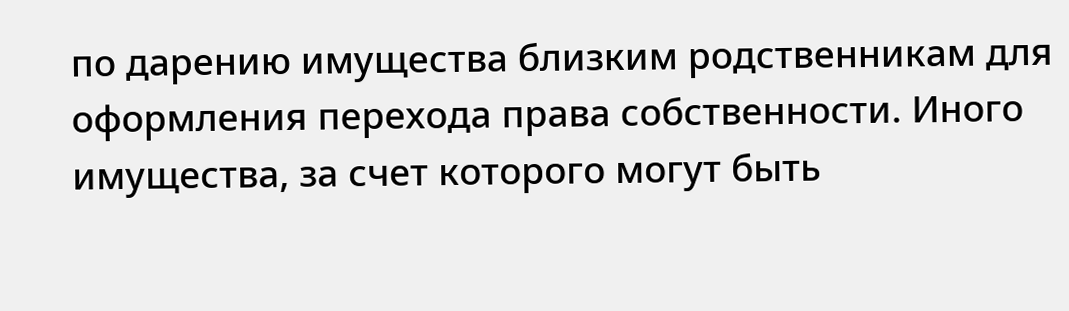по дарению имущества близким родственникам для оформления перехода права собственности. Иного имущества, за счет которого могут быть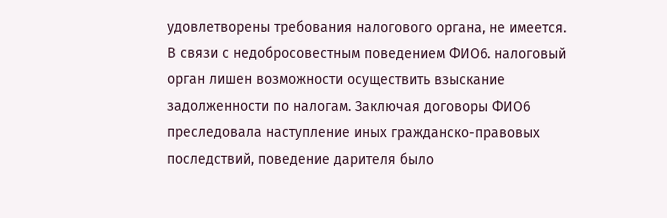удовлетворены требования налогового органа, не имеется. В связи с недобросовестным поведением ФИО6. налоговый орган лишен возможности осуществить взыскание задолженности по налогам. Заключая договоры ФИО6 преследовала наступление иных гражданско-правовых последствий, поведение дарителя было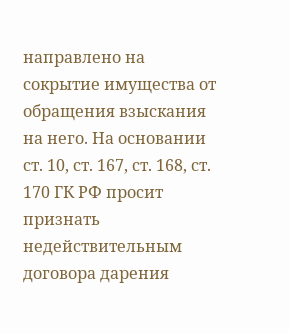направлено на сокрытие имущества от обращения взыскания на него. На основании ст. 10, ст. 167, ст. 168, ст. 170 ГК РФ просит признать недействительным договора дарения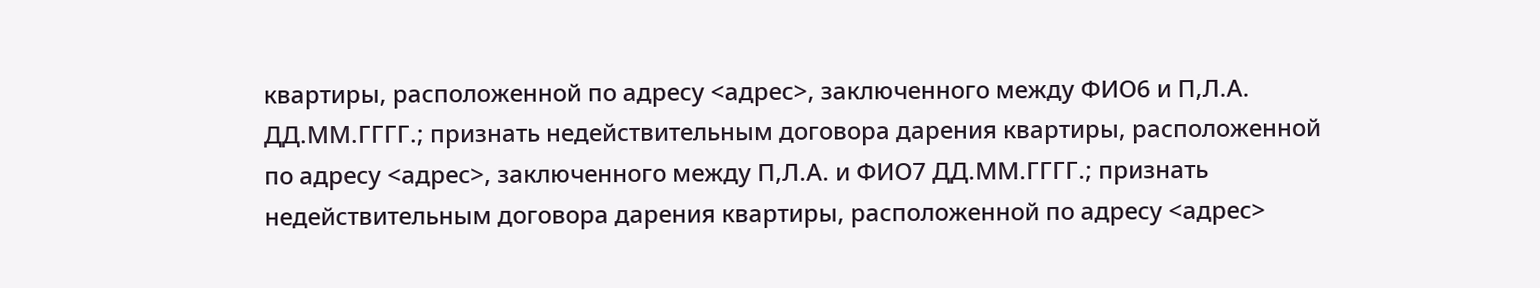квартиры, расположенной по адресу <адрес>, заключенного между ФИО6 и П,Л.А. ДД.ММ.ГГГГ.; признать недействительным договора дарения квартиры, расположенной по адресу <адрес>, заключенного между П,Л.А. и ФИО7 ДД.ММ.ГГГГ.; признать недействительным договора дарения квартиры, расположенной по адресу <адрес>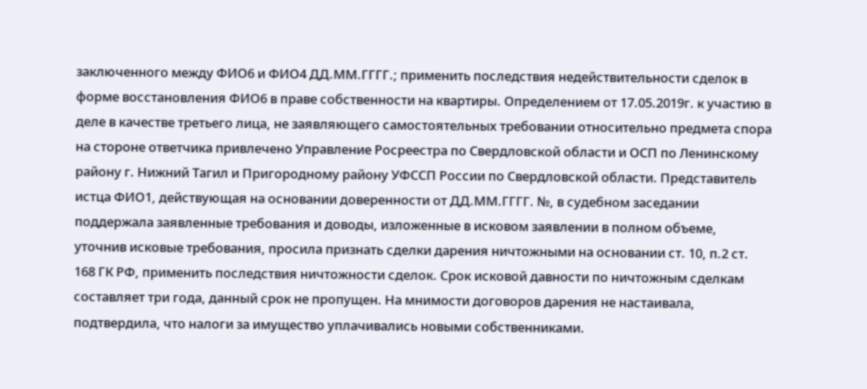заключенного между ФИО6 и ФИО4 ДД.ММ.ГГГГ.; применить последствия недействительности сделок в форме восстановления ФИО6 в праве собственности на квартиры. Определением от 17.05.2019г. к участию в деле в качестве третьего лица, не заявляющего самостоятельных требовании относительно предмета спора на стороне ответчика привлечено Управление Росреестра по Свердловской области и ОСП по Ленинскому району г. Нижний Тагил и Пригородному району УФССП России по Свердловской области. Представитель истца ФИО1, действующая на основании доверенности от ДД.ММ.ГГГГ. №, в судебном заседании поддержала заявленные требования и доводы, изложенные в исковом заявлении в полном объеме, уточнив исковые требования, просила признать сделки дарения ничтожными на основании ст. 10, п.2 ст. 168 ГК РФ, применить последствия ничтожности сделок. Срок исковой давности по ничтожным сделкам составляет три года, данный срок не пропущен. На мнимости договоров дарения не настаивала, подтвердила, что налоги за имущество уплачивались новыми собственниками.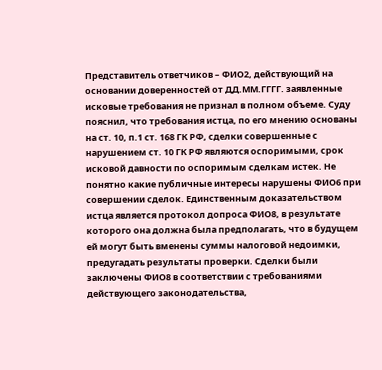Представитель ответчиков – ФИО2, действующий на основании доверенностей от ДД.ММ.ГГГГ. заявленные исковые требования не признал в полном объеме. Суду пояснил, что требования истца, по его мнению основаны на ст. 10, п.1 ст. 168 ГК РФ, сделки совершенные с нарушением ст. 10 ГК РФ являются оспоримыми, срок исковой давности по оспоримым сделкам истек. Не понятно какие публичные интересы нарушены ФИО6 при совершении сделок. Единственным доказательством истца является протокол допроса ФИО8, в результате которого она должна была предполагать, что в будущем ей могут быть вменены суммы налоговой недоимки, предугадать результаты проверки. Сделки были заключены ФИО8 в соответствии с требованиями действующего законодательства,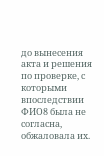до вынесения акта и решения по проверке, с которыми впоследствии ФИО8 была не согласна, обжаловала их.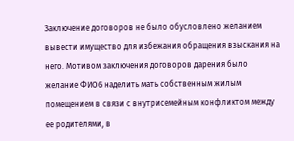Заключение договоров не было обусловлено желанием вывести имущество для избежания обращения взыскания на него. Мотивом заключения договоров дарения было желание ФИО6 наделить мать собственным жилым помещением в связи с внутрисемейным конфликтом между ее родителями, в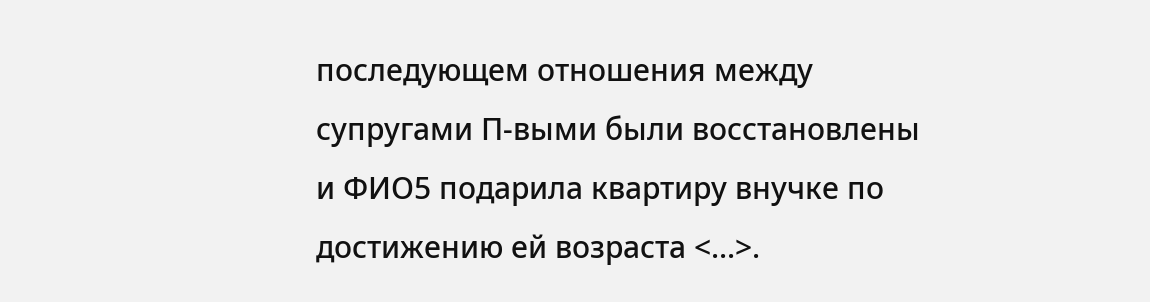последующем отношения между супругами П-выми были восстановлены и ФИО5 подарила квартиру внучке по достижению ей возраста <...>.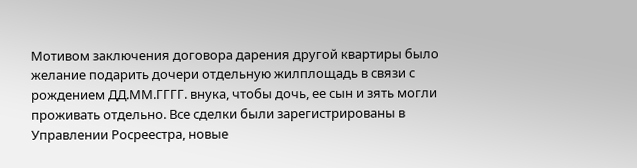Мотивом заключения договора дарения другой квартиры было желание подарить дочери отдельную жилплощадь в связи с рождением ДД.ММ.ГГГГ. внука, чтобы дочь, ее сын и зять могли проживать отдельно. Все сделки были зарегистрированы в Управлении Росреестра, новые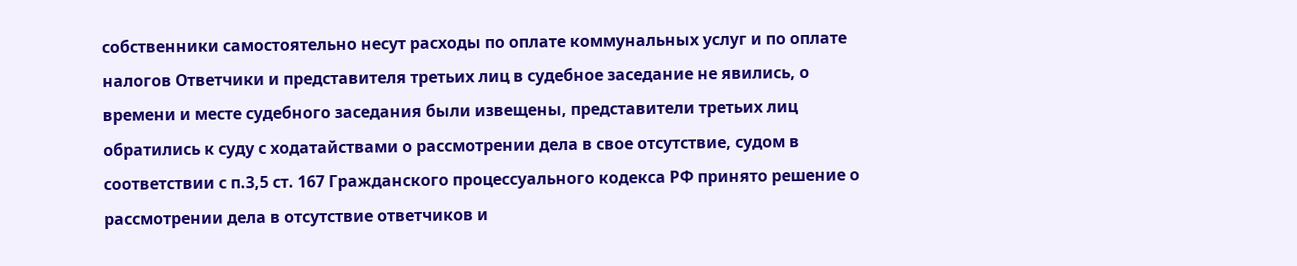собственники самостоятельно несут расходы по оплате коммунальных услуг и по оплате налогов Ответчики и представителя третьих лиц в судебное заседание не явились, о времени и месте судебного заседания были извещены, представители третьих лиц обратились к суду с ходатайствами о рассмотрении дела в свое отсутствие, судом в соответствии с п.3,5 ст. 167 Гражданского процессуального кодекса РФ принято решение о рассмотрении дела в отсутствие ответчиков и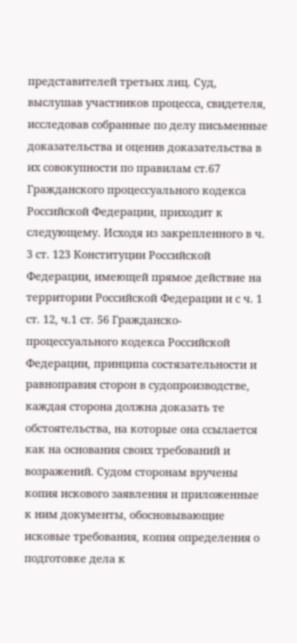представителей третьих лиц. Суд, выслушав участников процесса, свидетеля, исследовав собранные по делу письменные доказательства и оценив доказательства в их совокупности по правилам ст.67 Гражданского процессуального кодекса Российской Федерации, приходит к следующему. Исходя из закрепленного в ч. 3 ст. 123 Конституции Российской Федерации, имеющей прямое действие на территории Российской Федерации и с ч. 1 ст. 12, ч.1 ст. 56 Гражданско-процессуального кодекса Российской Федерации, принципа состязательности и равноправия сторон в судопроизводстве, каждая сторона должна доказать те обстоятельства, на которые она ссылается как на основания своих требований и возражений. Судом сторонам вручены копия искового заявления и приложенные к ним документы, обосновывающие исковые требования, копия определения о подготовке дела к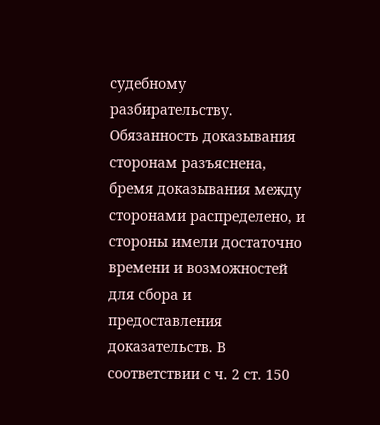судебному разбирательству. Обязанность доказывания сторонам разъяснена, бремя доказывания между сторонами распределено, и стороны имели достаточно времени и возможностей для сбора и предоставления доказательств. В соответствии с ч. 2 ст. 150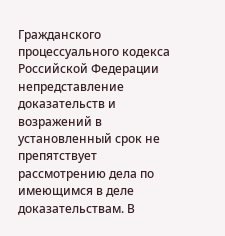Гражданского процессуального кодекса Российской Федерации непредставление доказательств и возражений в установленный срок не препятствует рассмотрению дела по имеющимся в деле доказательствам. В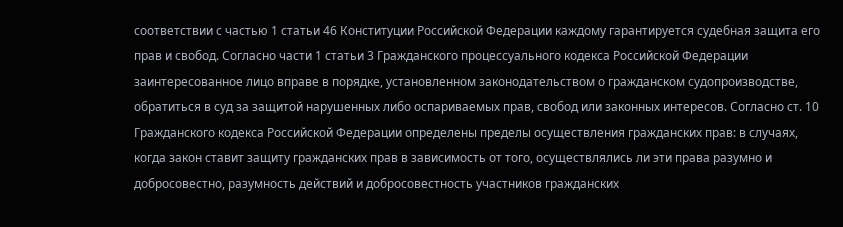соответствии с частью 1 статьи 46 Конституции Российской Федерации каждому гарантируется судебная защита его прав и свобод. Согласно части 1 статьи 3 Гражданского процессуального кодекса Российской Федерации заинтересованное лицо вправе в порядке, установленном законодательством о гражданском судопроизводстве, обратиться в суд за защитой нарушенных либо оспариваемых прав, свобод или законных интересов. Согласно ст. 10 Гражданского кодекса Российской Федерации определены пределы осуществления гражданских прав: в случаях, когда закон ставит защиту гражданских прав в зависимость от того, осуществлялись ли эти права разумно и добросовестно, разумность действий и добросовестность участников гражданских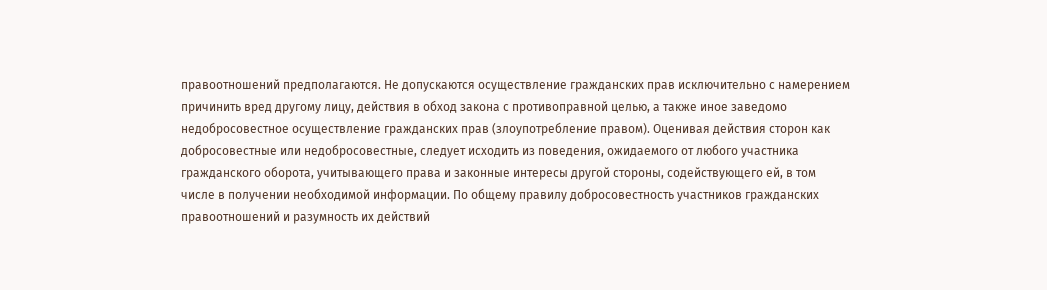правоотношений предполагаются. Не допускаются осуществление гражданских прав исключительно с намерением причинить вред другому лицу, действия в обход закона с противоправной целью, а также иное заведомо недобросовестное осуществление гражданских прав (злоупотребление правом). Оценивая действия сторон как добросовестные или недобросовестные, следует исходить из поведения, ожидаемого от любого участника гражданского оборота, учитывающего права и законные интересы другой стороны, содействующего ей, в том числе в получении необходимой информации. По общему правилу добросовестность участников гражданских правоотношений и разумность их действий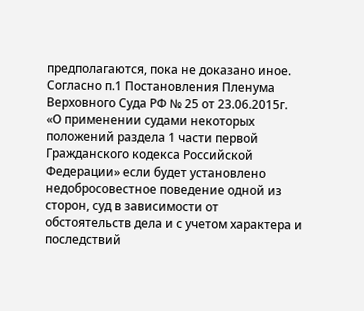предполагаются, пока не доказано иное. Согласно п.1 Постановления Пленума Верховного Суда РФ № 25 от 23.06.2015г. «О применении судами некоторых положений раздела 1 части первой Гражданского кодекса Российской Федерации» если будет установлено недобросовестное поведение одной из сторон, суд в зависимости от обстоятельств дела и с учетом характера и последствий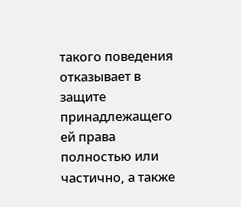такого поведения отказывает в защите принадлежащего ей права полностью или частично, а также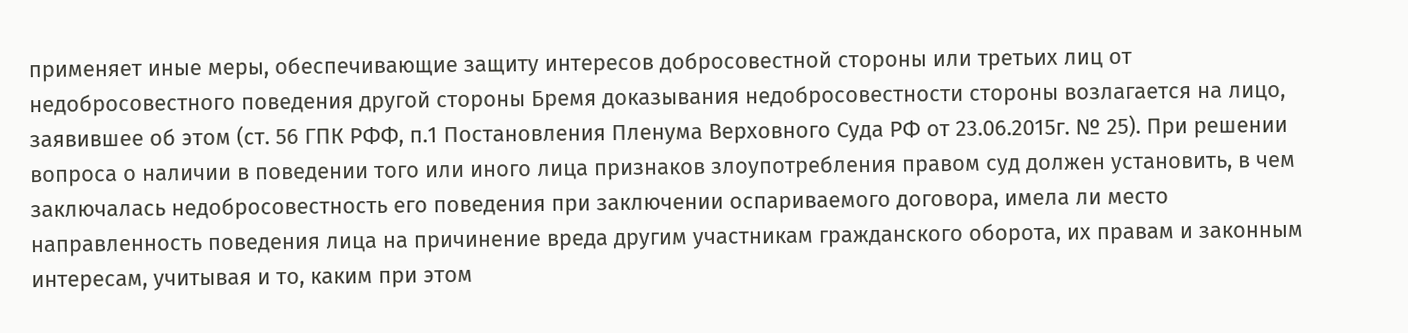применяет иные меры, обеспечивающие защиту интересов добросовестной стороны или третьих лиц от недобросовестного поведения другой стороны Бремя доказывания недобросовестности стороны возлагается на лицо, заявившее об этом (ст. 56 ГПК РФФ, п.1 Постановления Пленума Верховного Суда РФ от 23.06.2015г. № 25). При решении вопроса о наличии в поведении того или иного лица признаков злоупотребления правом суд должен установить, в чем заключалась недобросовестность его поведения при заключении оспариваемого договора, имела ли место направленность поведения лица на причинение вреда другим участникам гражданского оборота, их правам и законным интересам, учитывая и то, каким при этом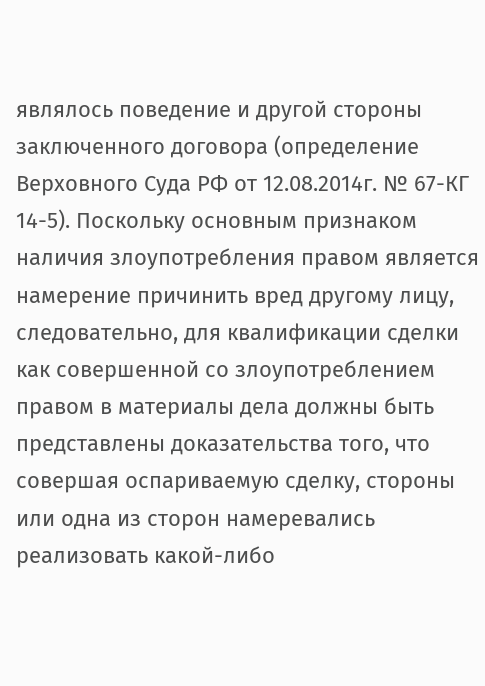являлось поведение и другой стороны заключенного договора (определение Верховного Суда РФ от 12.08.2014г. № 67-КГ 14-5). Поскольку основным признаком наличия злоупотребления правом является намерение причинить вред другому лицу, следовательно, для квалификации сделки как совершенной со злоупотреблением правом в материалы дела должны быть представлены доказательства того, что совершая оспариваемую сделку, стороны или одна из сторон намеревались реализовать какой-либо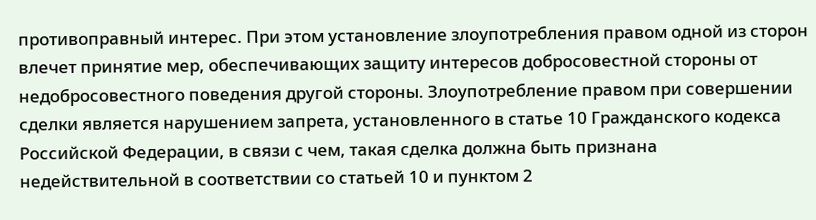противоправный интерес. При этом установление злоупотребления правом одной из сторон влечет принятие мер, обеспечивающих защиту интересов добросовестной стороны от недобросовестного поведения другой стороны. Злоупотребление правом при совершении сделки является нарушением запрета, установленного в статье 10 Гражданского кодекса Российской Федерации, в связи с чем, такая сделка должна быть признана недействительной в соответствии со статьей 10 и пунктом 2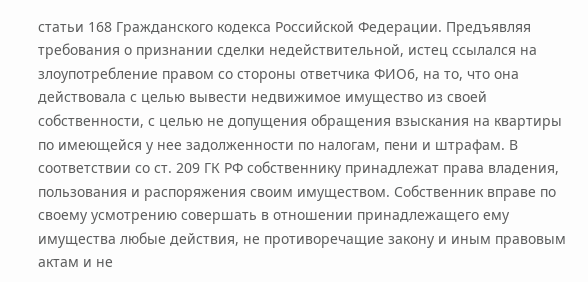статьи 168 Гражданского кодекса Российской Федерации. Предъявляя требования о признании сделки недействительной, истец ссылался на злоупотребление правом со стороны ответчика ФИО6, на то, что она действовала с целью вывести недвижимое имущество из своей собственности, с целью не допущения обращения взыскания на квартиры по имеющейся у нее задолженности по налогам, пени и штрафам. В соответствии со ст. 209 ГК РФ собственнику принадлежат права владения, пользования и распоряжения своим имуществом. Собственник вправе по своему усмотрению совершать в отношении принадлежащего ему имущества любые действия, не противоречащие закону и иным правовым актам и не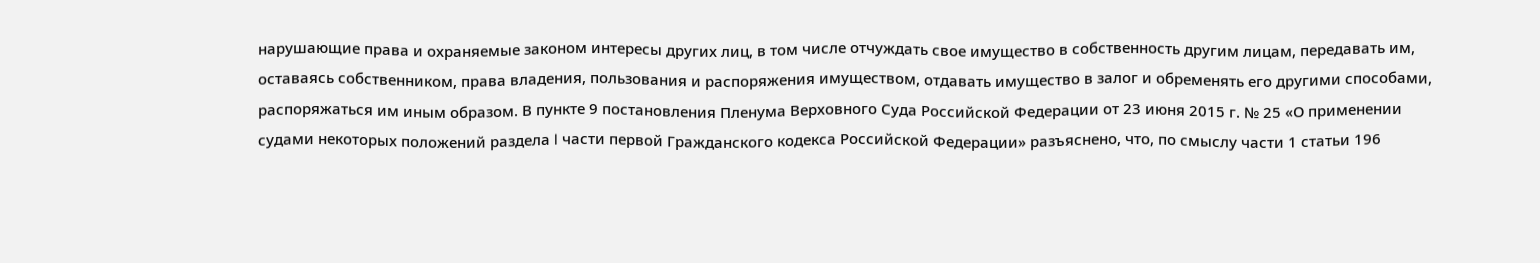нарушающие права и охраняемые законом интересы других лиц, в том числе отчуждать свое имущество в собственность другим лицам, передавать им, оставаясь собственником, права владения, пользования и распоряжения имуществом, отдавать имущество в залог и обременять его другими способами, распоряжаться им иным образом. В пункте 9 постановления Пленума Верховного Суда Российской Федерации от 23 июня 2015 г. № 25 «О применении судами некоторых положений раздела I части первой Гражданского кодекса Российской Федерации» разъяснено, что, по смыслу части 1 статьи 196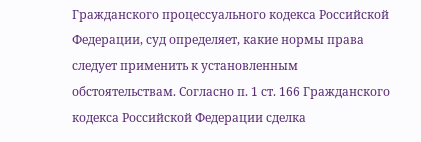Гражданского процессуального кодекса Российской Федерации, суд определяет, какие нормы права следует применить к установленным обстоятельствам. Согласно п. 1 ст. 166 Гражданского кодекса Российской Федерации сделка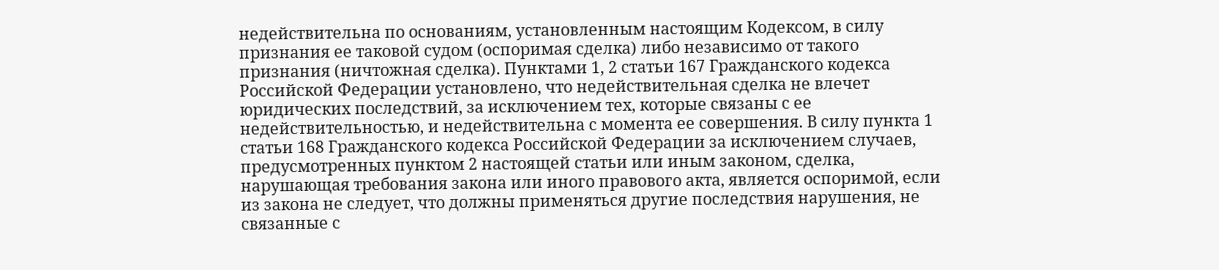недействительна по основаниям, установленным настоящим Кодексом, в силу признания ее таковой судом (оспоримая сделка) либо независимо от такого признания (ничтожная сделка). Пунктами 1, 2 статьи 167 Гражданского кодекса Российской Федерации установлено, что недействительная сделка не влечет юридических последствий, за исключением тех, которые связаны с ее недействительностью, и недействительна с момента ее совершения. В силу пункта 1 статьи 168 Гражданского кодекса Российской Федерации за исключением случаев, предусмотренных пунктом 2 настоящей статьи или иным законом, сделка, нарушающая требования закона или иного правового акта, является оспоримой, если из закона не следует, что должны применяться другие последствия нарушения, не связанные с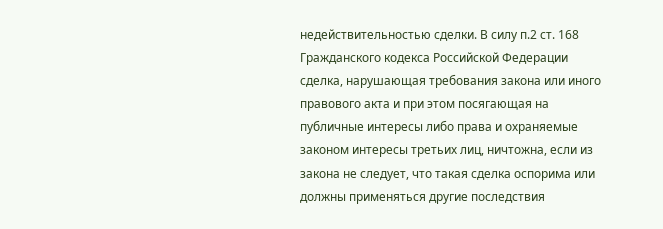недействительностью сделки. В силу п.2 ст. 168 Гражданского кодекса Российской Федерации сделка, нарушающая требования закона или иного правового акта и при этом посягающая на публичные интересы либо права и охраняемые законом интересы третьих лиц, ничтожна, если из закона не следует, что такая сделка оспорима или должны применяться другие последствия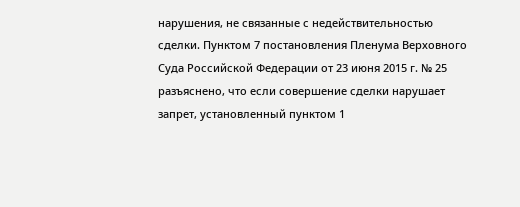нарушения, не связанные с недействительностью сделки. Пунктом 7 постановления Пленума Верховного Суда Российской Федерации от 23 июня 2015 г. № 25 разъяснено, что если совершение сделки нарушает запрет, установленный пунктом 1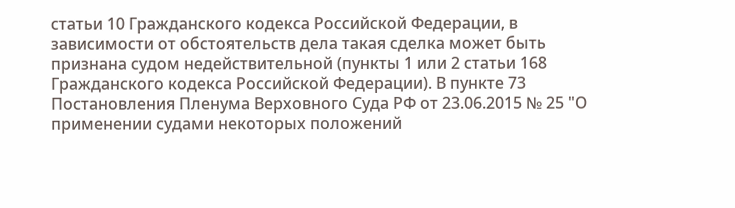статьи 10 Гражданского кодекса Российской Федерации, в зависимости от обстоятельств дела такая сделка может быть признана судом недействительной (пункты 1 или 2 статьи 168 Гражданского кодекса Российской Федерации). В пункте 73 Постановления Пленума Верховного Суда РФ от 23.06.2015 № 25 "О применении судами некоторых положений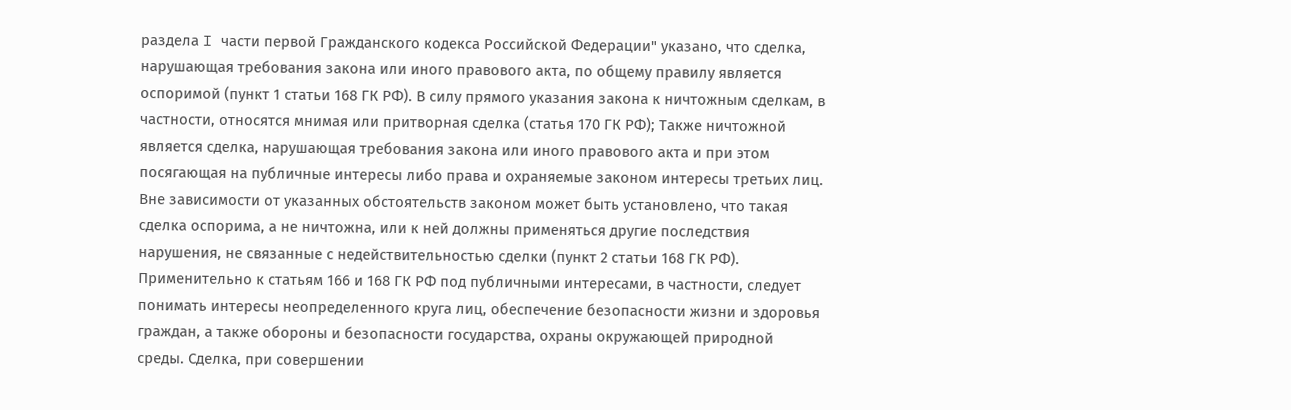раздела I части первой Гражданского кодекса Российской Федерации" указано, что сделка, нарушающая требования закона или иного правового акта, по общему правилу является оспоримой (пункт 1 статьи 168 ГК РФ). В силу прямого указания закона к ничтожным сделкам, в частности, относятся мнимая или притворная сделка (статья 170 ГК РФ); Также ничтожной является сделка, нарушающая требования закона или иного правового акта и при этом посягающая на публичные интересы либо права и охраняемые законом интересы третьих лиц. Вне зависимости от указанных обстоятельств законом может быть установлено, что такая сделка оспорима, а не ничтожна, или к ней должны применяться другие последствия нарушения, не связанные с недействительностью сделки (пункт 2 статьи 168 ГК РФ). Применительно к статьям 166 и 168 ГК РФ под публичными интересами, в частности, следует понимать интересы неопределенного круга лиц, обеспечение безопасности жизни и здоровья граждан, а также обороны и безопасности государства, охраны окружающей природной среды. Сделка, при совершении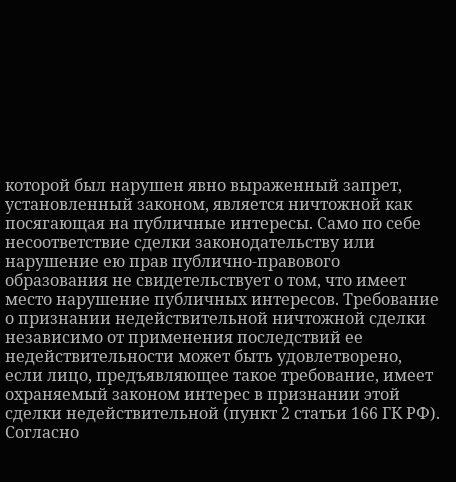которой был нарушен явно выраженный запрет, установленный законом, является ничтожной как посягающая на публичные интересы. Само по себе несоответствие сделки законодательству или нарушение ею прав публично-правового образования не свидетельствует о том, что имеет место нарушение публичных интересов. Требование о признании недействительной ничтожной сделки независимо от применения последствий ее недействительности может быть удовлетворено, если лицо, предъявляющее такое требование, имеет охраняемый законом интерес в признании этой сделки недействительной (пункт 2 статьи 166 ГК РФ). Согласно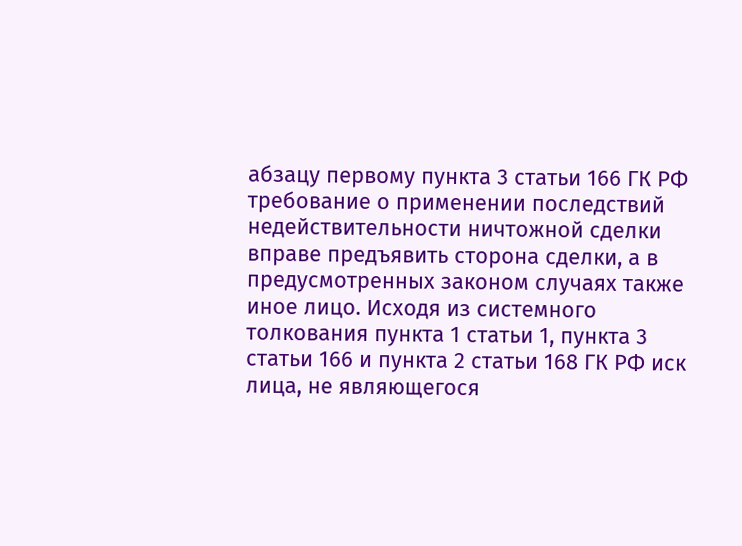абзацу первому пункта 3 статьи 166 ГК РФ требование о применении последствий недействительности ничтожной сделки вправе предъявить сторона сделки, а в предусмотренных законом случаях также иное лицо. Исходя из системного толкования пункта 1 статьи 1, пункта 3 статьи 166 и пункта 2 статьи 168 ГК РФ иск лица, не являющегося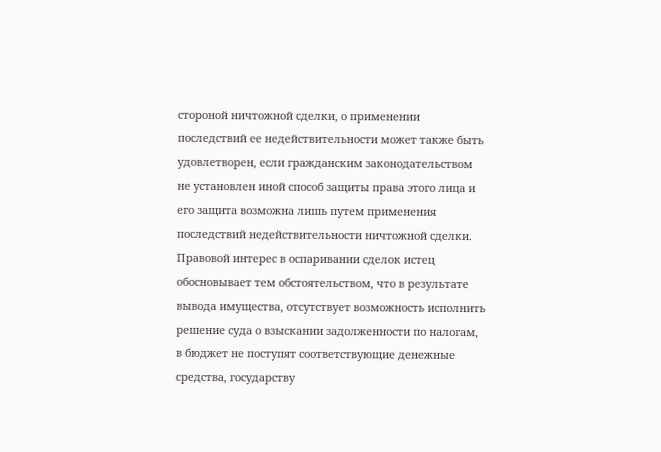стороной ничтожной сделки, о применении последствий ее недействительности может также быть удовлетворен, если гражданским законодательством не установлен иной способ защиты права этого лица и его защита возможна лишь путем применения последствий недействительности ничтожной сделки. Правовой интерес в оспаривании сделок истец обосновывает тем обстоятельством, что в результате вывода имущества, отсутствует возможность исполнить решение суда о взыскании задолженности по налогам, в бюджет не поступят соответствующие денежные средства, государству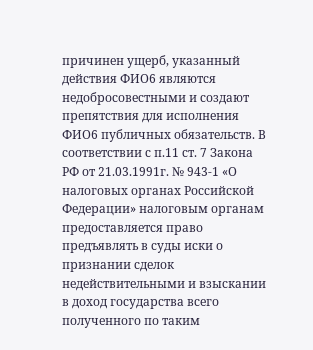причинен ущерб, указанный действия ФИО6 являются недобросовестными и создают препятствия для исполнения ФИО6 публичных обязательств. В соответствии с п.11 ст. 7 Закона РФ от 21.03.1991г. № 943-1 «О налоговых органах Российской Федерации» налоговым органам предоставляется право предъявлять в суды иски о признании сделок недействительными и взыскании в доход государства всего полученного по таким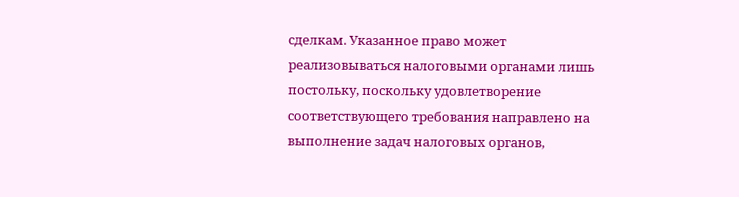сделкам. Указанное право может реализовываться налоговыми органами лишь постольку, поскольку удовлетворение соответствующего требования направлено на выполнение задач налоговых органов,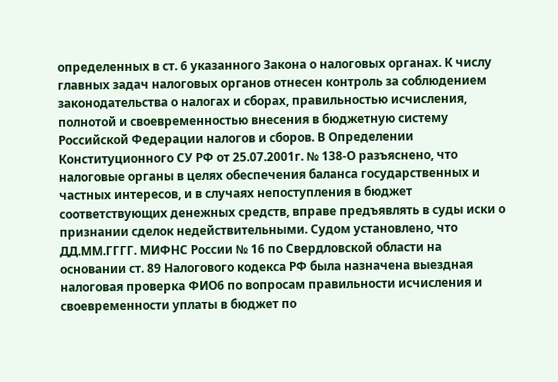определенных в ст. 6 указанного Закона о налоговых органах. К числу главных задач налоговых органов отнесен контроль за соблюдением законодательства о налогах и сборах, правильностью исчисления, полнотой и своевременностью внесения в бюджетную систему Российской Федерации налогов и сборов. В Определении Конституционного СУ РФ от 25.07.2001г. № 138-О разъяснено, что налоговые органы в целях обеспечения баланса государственных и частных интересов, и в случаях непоступления в бюджет соответствующих денежных средств, вправе предъявлять в суды иски о признании сделок недействительными. Судом установлено, что ДД.ММ.ГГГГ. МИФНС России № 16 по Свердловской области на основании ст. 89 Налогового кодекса РФ была назначена выездная налоговая проверка ФИО6 по вопросам правильности исчисления и своевременности уплаты в бюджет по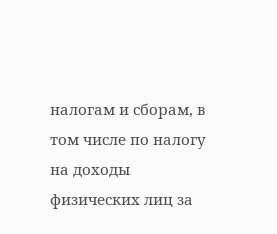налогам и сборам, в том числе по налогу на доходы физических лиц за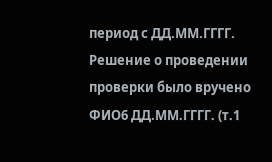период с ДД.ММ.ГГГГ. Решение о проведении проверки было вручено ФИО6 ДД.ММ.ГГГГ. (т.1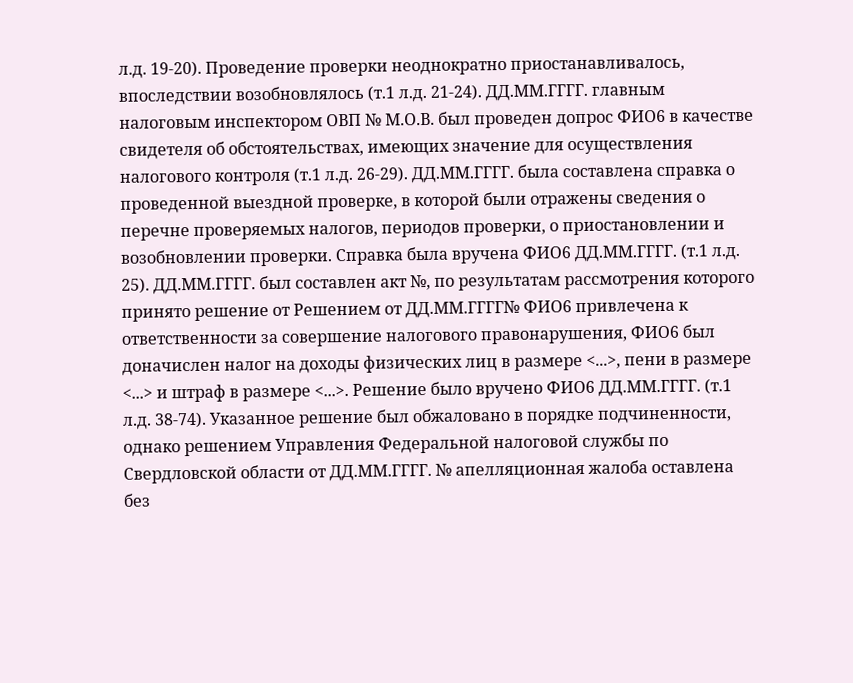л.д. 19-20). Проведение проверки неоднократно приостанавливалось, впоследствии возобновлялось (т.1 л.д. 21-24). ДД.ММ.ГГГГ. главным налоговым инспектором ОВП № М.О.В. был проведен допрос ФИО6 в качестве свидетеля об обстоятельствах, имеющих значение для осуществления налогового контроля (т.1 л.д. 26-29). ДД.ММ.ГГГГ. была составлена справка о проведенной выездной проверке, в которой были отражены сведения о перечне проверяемых налогов, периодов проверки, о приостановлении и возобновлении проверки. Справка была вручена ФИО6 ДД.ММ.ГГГГ. (т.1 л.д. 25). ДД.ММ.ГГГГ. был составлен акт №, по результатам рассмотрения которого принято решение от Решением от ДД.ММ.ГГГГ№ ФИО6 привлечена к ответственности за совершение налогового правонарушения, ФИО6 был доначислен налог на доходы физических лиц в размере <...>, пени в размере <...> и штраф в размере <...>. Решение было вручено ФИО6 ДД.ММ.ГГГГ. (т.1 л.д. 38-74). Указанное решение был обжаловано в порядке подчиненности, однако решением Управления Федеральной налоговой службы по Свердловской области от ДД.ММ.ГГГГ. № апелляционная жалоба оставлена без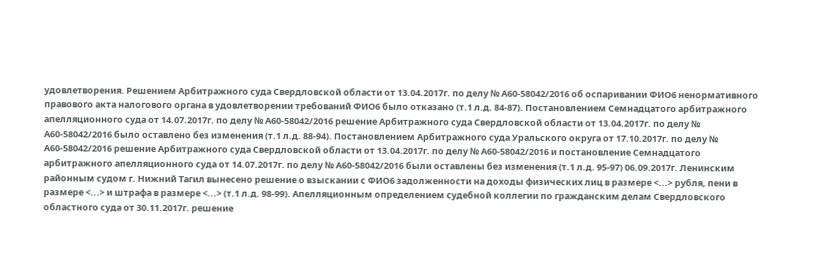удовлетворения. Решением Арбитражного суда Свердловской области от 13.04.2017г. по делу № А60-58042/2016 об оспаривании ФИО6 ненормативного правового акта налогового органа в удовлетворении требований ФИО6 было отказано (т.1 л.д. 84-87). Постановлением Семнадцатого арбитражного апелляционного суда от 14.07.2017г. по делу № А60-58042/2016 решение Арбитражного суда Свердловской области от 13.04.2017г. по делу № А60-58042/2016 было оставлено без изменения (т.1 л.д. 88-94). Постановлением Арбитражного суда Уральского округа от 17.10.2017г. по делу № А60-58042/2016 решение Арбитражного суда Свердловской области от 13.04.2017г. по делу № А60-58042/2016 и постановление Семнадцатого арбитражного апелляционного суда от 14.07.2017г. по делу № А60-58042/2016 были оставлены без изменения (т.1 л.д. 95-97) 06.09.2017г. Ленинским районным судом г. Нижний Тагил вынесено решение о взыскании с ФИО6 задолженности на доходы физических лиц в размере <...> рубля, пени в размере <...> и штрафа в размере <...> (т.1 л.д. 98-99). Апелляционным определением судебной коллегии по гражданским делам Свердловского областного суда от 30.11.2017г. решение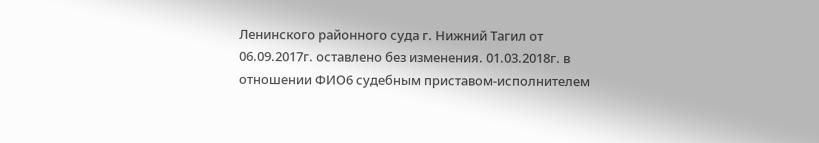Ленинского районного суда г. Нижний Тагил от 06.09.2017г. оставлено без изменения. 01.03.2018г. в отношении ФИО6 судебным приставом-исполнителем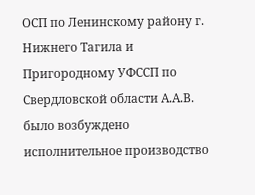ОСП по Ленинскому району г. Нижнего Тагила и Пригородному УФССП по Свердловской области А.А.В. было возбуждено исполнительное производство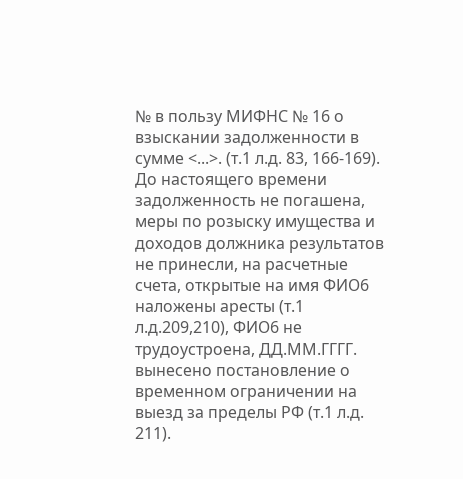№ в пользу МИФНС № 16 о взыскании задолженности в сумме <...>. (т.1 л.д. 83, 166-169). До настоящего времени задолженность не погашена, меры по розыску имущества и доходов должника результатов не принесли, на расчетные счета, открытые на имя ФИО6 наложены аресты (т.1 л.д.209,210), ФИО6 не трудоустроена, ДД.ММ.ГГГГ. вынесено постановление о временном ограничении на выезд за пределы РФ (т.1 л.д. 211).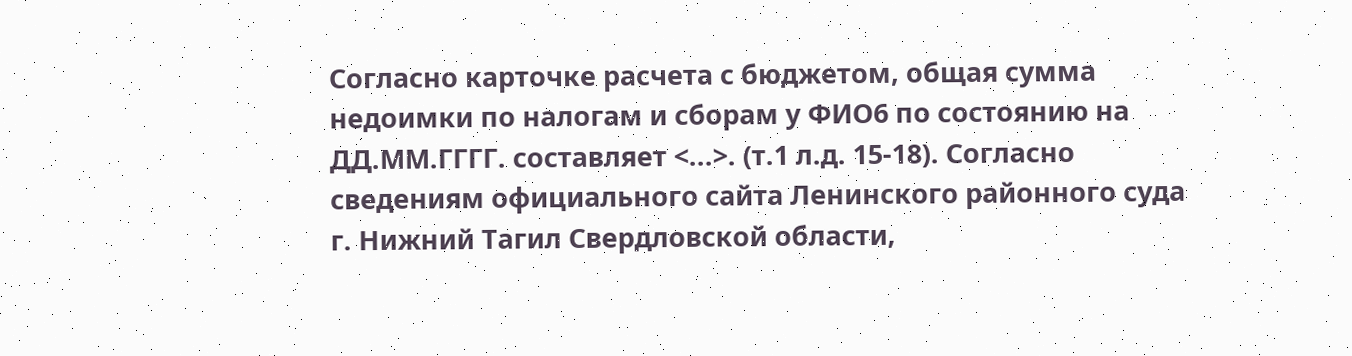Согласно карточке расчета с бюджетом, общая сумма недоимки по налогам и сборам у ФИО6 по состоянию на ДД.ММ.ГГГГ. составляет <...>. (т.1 л.д. 15-18). Согласно сведениям официального сайта Ленинского районного суда г. Нижний Тагил Свердловской области,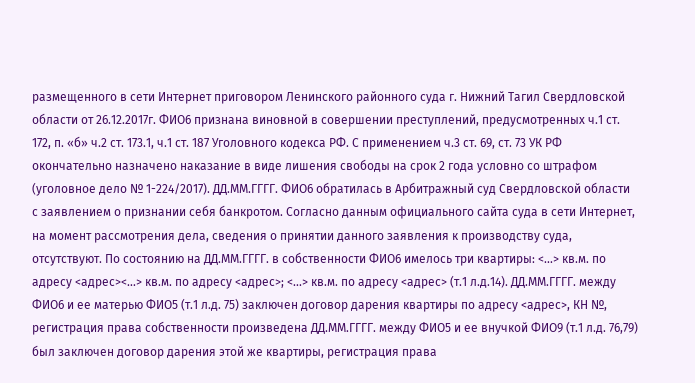размещенного в сети Интернет приговором Ленинского районного суда г. Нижний Тагил Свердловской области от 26.12.2017г. ФИО6 признана виновной в совершении преступлений, предусмотренных ч.1 ст. 172, п. «б» ч.2 ст. 173.1, ч.1 ст. 187 Уголовного кодекса РФ. С применением ч.3 ст. 69, ст. 73 УК РФ окончательно назначено наказание в виде лишения свободы на срок 2 года условно со штрафом (уголовное дело № 1-224/2017). ДД.ММ.ГГГГ. ФИО6 обратилась в Арбитражный суд Свердловской области с заявлением о признании себя банкротом. Согласно данным официального сайта суда в сети Интернет, на момент рассмотрения дела, сведения о принятии данного заявления к производству суда, отсутствуют. По состоянию на ДД.ММ.ГГГГ. в собственности ФИО6 имелось три квартиры: <...> кв.м. по адресу <адрес><...> кв.м. по адресу <адрес>; <...> кв.м. по адресу <адрес> (т.1 л.д.14). ДД.ММ.ГГГГ. между ФИО6 и ее матерью ФИО5 (т.1 л.д. 75) заключен договор дарения квартиры по адресу <адрес>, КН №, регистрация права собственности произведена ДД.ММ.ГГГГ. между ФИО5 и ее внучкой ФИО9 (т.1 л.д. 76,79) был заключен договор дарения этой же квартиры, регистрация права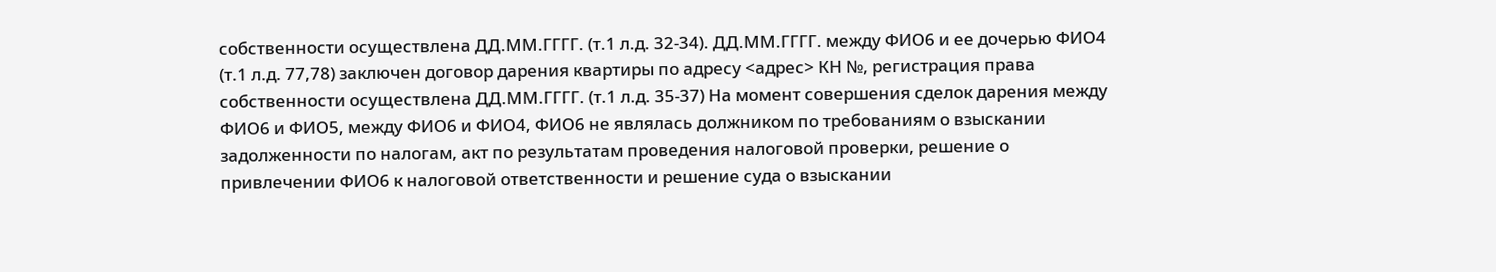собственности осуществлена ДД.ММ.ГГГГ. (т.1 л.д. 32-34). ДД.ММ.ГГГГ. между ФИО6 и ее дочерью ФИО4 (т.1 л.д. 77,78) заключен договор дарения квартиры по адресу <адрес> КН №, регистрация права собственности осуществлена ДД.ММ.ГГГГ. (т.1 л.д. 35-37) На момент совершения сделок дарения между ФИО6 и ФИО5, между ФИО6 и ФИО4, ФИО6 не являлась должником по требованиям о взыскании задолженности по налогам, акт по результатам проведения налоговой проверки, решение о привлечении ФИО6 к налоговой ответственности и решение суда о взыскании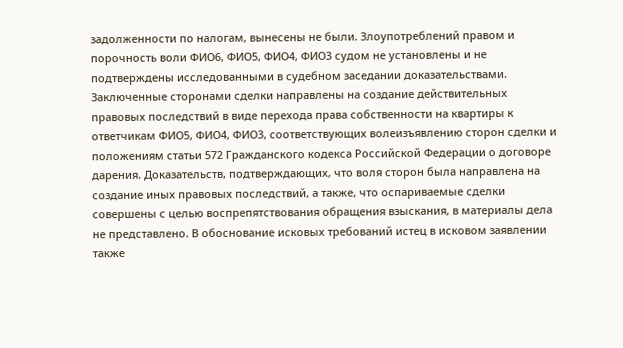задолженности по налогам, вынесены не были. Злоупотреблений правом и порочность воли ФИО6, ФИО5, ФИО4, ФИО3 судом не установлены и не подтверждены исследованными в судебном заседании доказательствами. Заключенные сторонами сделки направлены на создание действительных правовых последствий в виде перехода права собственности на квартиры к ответчикам ФИО5, ФИО4, ФИО3, соответствующих волеизъявлению сторон сделки и положениям статьи 572 Гражданского кодекса Российской Федерации о договоре дарения. Доказательств, подтверждающих, что воля сторон была направлена на создание иных правовых последствий, а также, что оспариваемые сделки совершены с целью воспрепятствования обращения взыскания, в материалы дела не представлено. В обоснование исковых требований истец в исковом заявлении также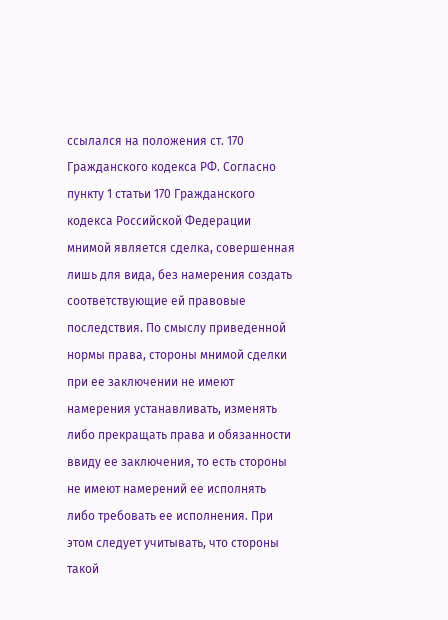ссылался на положения ст. 170 Гражданского кодекса РФ. Согласно пункту 1 статьи 170 Гражданского кодекса Российской Федерации мнимой является сделка, совершенная лишь для вида, без намерения создать соответствующие ей правовые последствия. По смыслу приведенной нормы права, стороны мнимой сделки при ее заключении не имеют намерения устанавливать, изменять либо прекращать права и обязанности ввиду ее заключения, то есть стороны не имеют намерений ее исполнять либо требовать ее исполнения. При этом следует учитывать, что стороны такой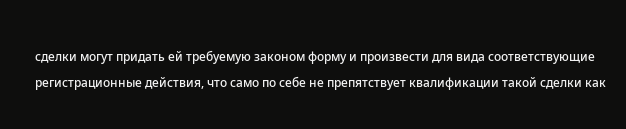сделки могут придать ей требуемую законом форму и произвести для вида соответствующие регистрационные действия, что само по себе не препятствует квалификации такой сделки как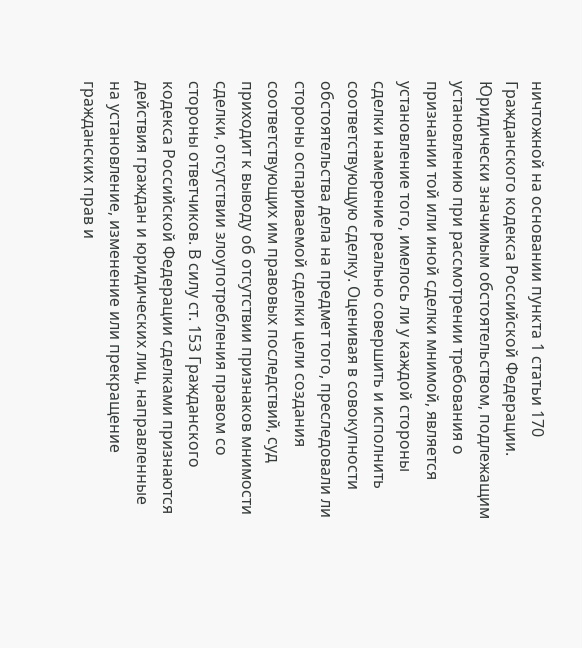ничтожной на основании пункта 1 статьи 170 Гражданского кодекса Российской Федерации. Юридически значимым обстоятельством, подлежащим установлению при рассмотрении требования о признании той или иной сделки мнимой, является установление того, имелось ли у каждой стороны сделки намерение реально совершить и исполнить соответствующую сделку. Оценивая в совокупности обстоятельства дела на предмет того, преследовали ли стороны оспариваемой сделки цели создания соответствующих им правовых последствий, суд приходит к выводу об отсутствии признаков мнимости сделки, отсутствии злоупотребления правом со стороны ответчиков. В силу ст. 153 Гражданского кодекса Российской Федерации сделками признаются действия граждан и юридических лиц, направленные на установление, изменение или прекращение гражданских прав и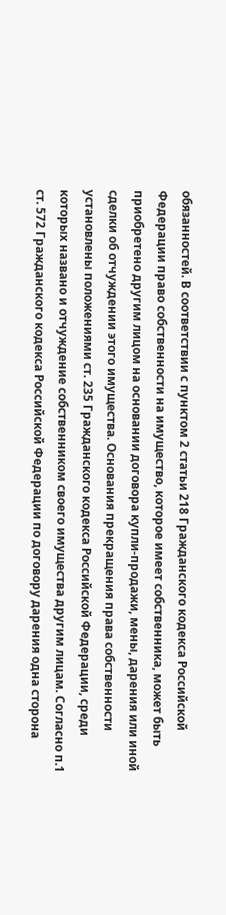обязанностей. В соответствии с пунктом 2 статьи 218 Гражданского кодекса Российской Федерации право собственности на имущество, которое имеет собственника, может быть приобретено другим лицом на основании договора купли-продажи, мены, дарения или иной сделки об отчуждении этого имущества. Основания прекращения права собственности установлены положениями ст. 235 Гражданского кодекса Российской Федерации, среди которых названо и отчуждение собственником своего имущества другим лицам. Согласно п.1 ст. 572 Гражданского кодекса Российской Федерации по договору дарения одна сторона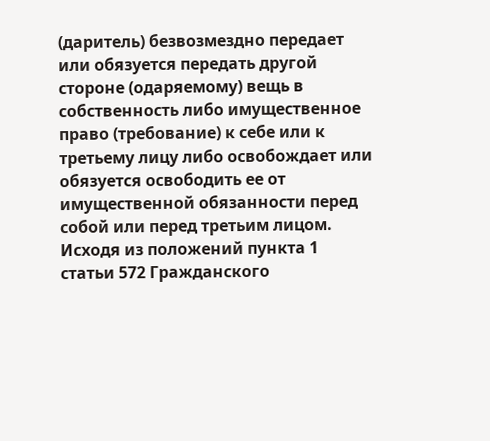(даритель) безвозмездно передает или обязуется передать другой стороне (одаряемому) вещь в собственность либо имущественное право (требование) к себе или к третьему лицу либо освобождает или обязуется освободить ее от имущественной обязанности перед собой или перед третьим лицом. Исходя из положений пункта 1 статьи 572 Гражданского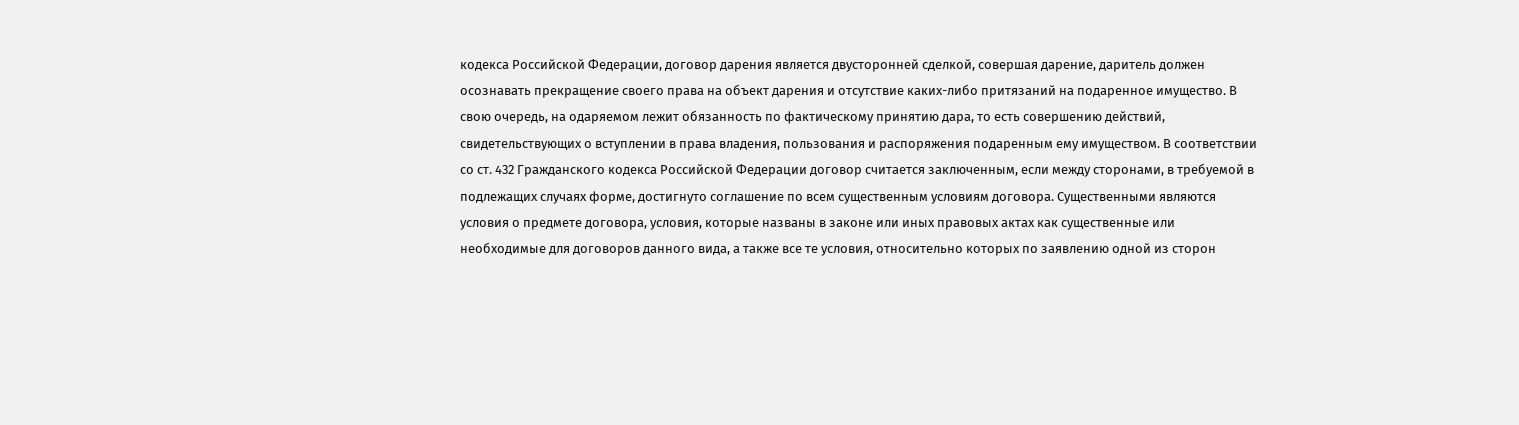кодекса Российской Федерации, договор дарения является двусторонней сделкой, совершая дарение, даритель должен осознавать прекращение своего права на объект дарения и отсутствие каких-либо притязаний на подаренное имущество. В свою очередь, на одаряемом лежит обязанность по фактическому принятию дара, то есть совершению действий, свидетельствующих о вступлении в права владения, пользования и распоряжения подаренным ему имуществом. В соответствии со ст. 432 Гражданского кодекса Российской Федерации договор считается заключенным, если между сторонами, в требуемой в подлежащих случаях форме, достигнуто соглашение по всем существенным условиям договора. Существенными являются условия о предмете договора, условия, которые названы в законе или иных правовых актах как существенные или необходимые для договоров данного вида, а также все те условия, относительно которых по заявлению одной из сторон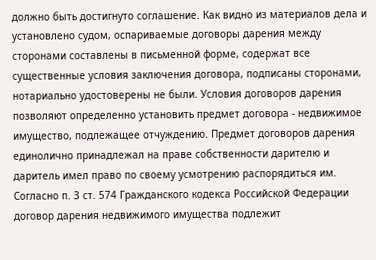должно быть достигнуто соглашение. Как видно из материалов дела и установлено судом, оспариваемые договоры дарения между сторонами составлены в письменной форме, содержат все существенные условия заключения договора, подписаны сторонами, нотариально удостоверены не были. Условия договоров дарения позволяют определенно установить предмет договора - недвижимое имущество, подлежащее отчуждению. Предмет договоров дарения единолично принадлежал на праве собственности дарителю и даритель имел право по своему усмотрению распорядиться им. Согласно п. 3 ст. 574 Гражданского кодекса Российской Федерации договор дарения недвижимого имущества подлежит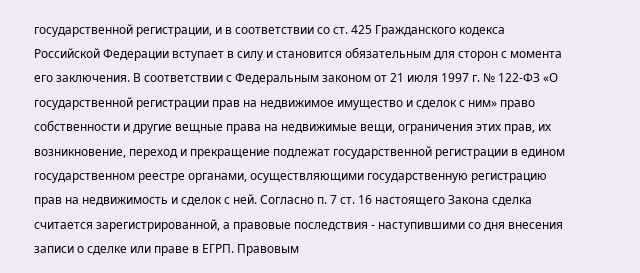государственной регистрации, и в соответствии со ст. 425 Гражданского кодекса Российской Федерации вступает в силу и становится обязательным для сторон с момента его заключения. В соответствии с Федеральным законом от 21 июля 1997 г. № 122-ФЗ «О государственной регистрации прав на недвижимое имущество и сделок с ним» право собственности и другие вещные права на недвижимые вещи, ограничения этих прав, их возникновение, переход и прекращение подлежат государственной регистрации в едином государственном реестре органами, осуществляющими государственную регистрацию прав на недвижимость и сделок с ней. Согласно п. 7 ст. 16 настоящего Закона сделка считается зарегистрированной, а правовые последствия - наступившими со дня внесения записи о сделке или праве в ЕГРП. Правовым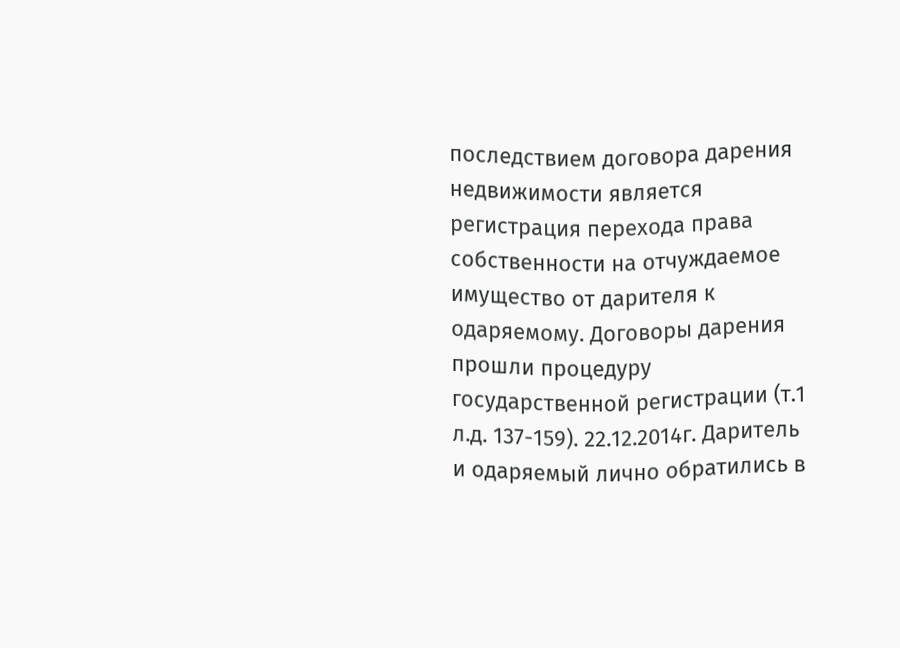последствием договора дарения недвижимости является регистрация перехода права собственности на отчуждаемое имущество от дарителя к одаряемому. Договоры дарения прошли процедуру государственной регистрации (т.1 л.д. 137-159). 22.12.2014г. Даритель и одаряемый лично обратились в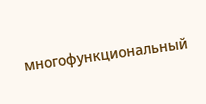многофункциональный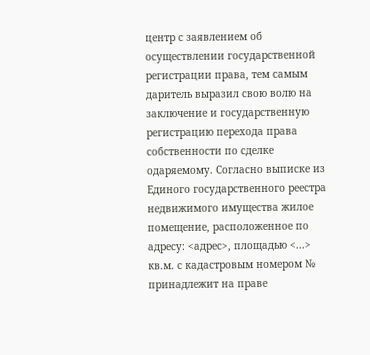центр с заявлением об осуществлении государственной регистрации права, тем самым даритель выразил свою волю на заключение и государственную регистрацию перехода права собственности по сделке одаряемому. Согласно выписке из Единого государственного реестра недвижимого имущества жилое помещение, расположенное по адресу: <адрес>, площадью <...> кв.м. с кадастровым номером № принадлежит на праве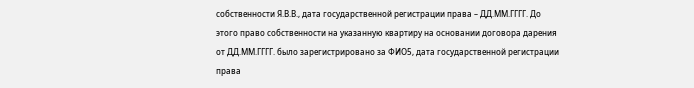собственности Я.В.В., дата государственной регистрации права – ДД.ММ.ГГГГ. До этого право собственности на указанную квартиру на основании договора дарения от ДД.ММ.ГГГГ. было зарегистрировано за ФИО5, дата государственной регистрации права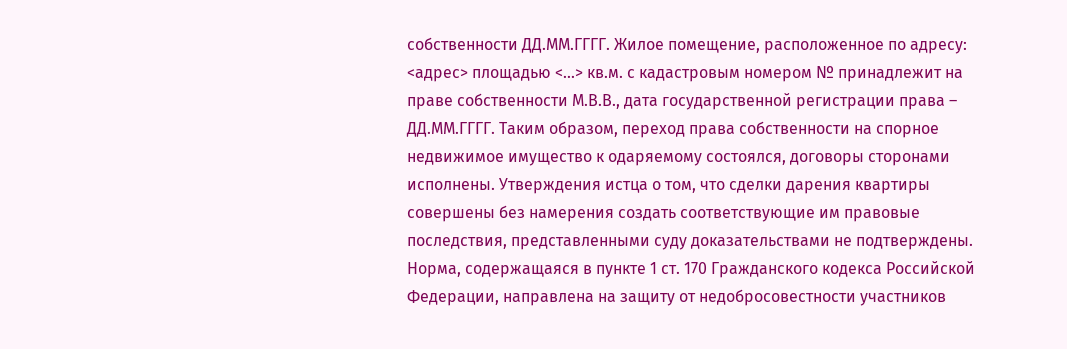собственности ДД.ММ.ГГГГ. Жилое помещение, расположенное по адресу: <адрес> площадью <...> кв.м. с кадастровым номером № принадлежит на праве собственности М.В.В., дата государственной регистрации права – ДД.ММ.ГГГГ. Таким образом, переход права собственности на спорное недвижимое имущество к одаряемому состоялся, договоры сторонами исполнены. Утверждения истца о том, что сделки дарения квартиры совершены без намерения создать соответствующие им правовые последствия, представленными суду доказательствами не подтверждены. Норма, содержащаяся в пункте 1 ст. 170 Гражданского кодекса Российской Федерации, направлена на защиту от недобросовестности участников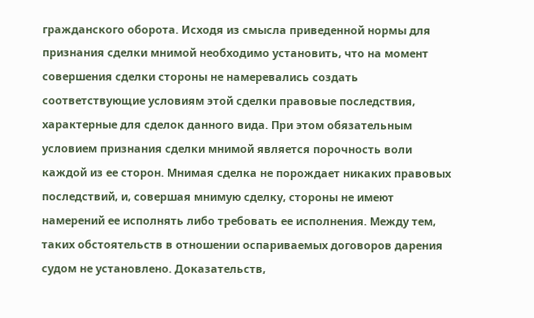гражданского оборота. Исходя из смысла приведенной нормы для признания сделки мнимой необходимо установить, что на момент совершения сделки стороны не намеревались создать соответствующие условиям этой сделки правовые последствия, характерные для сделок данного вида. При этом обязательным условием признания сделки мнимой является порочность воли каждой из ее сторон. Мнимая сделка не порождает никаких правовых последствий, и, совершая мнимую сделку, стороны не имеют намерений ее исполнять либо требовать ее исполнения. Между тем, таких обстоятельств в отношении оспариваемых договоров дарения судом не установлено. Доказательств,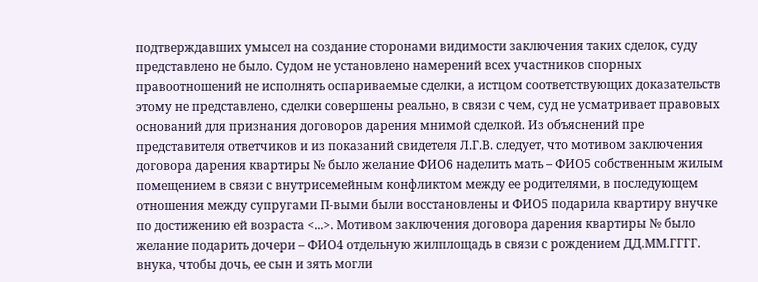подтверждавших умысел на создание сторонами видимости заключения таких сделок, суду представлено не было. Судом не установлено намерений всех участников спорных правоотношений не исполнять оспариваемые сделки, а истцом соответствующих доказательств этому не представлено, сделки совершены реально, в связи с чем, суд не усматривает правовых оснований для признания договоров дарения мнимой сделкой. Из объяснений пре представителя ответчиков и из показаний свидетеля Л.Г.В. следует, что мотивом заключения договора дарения квартиры № было желание ФИО6 наделить мать – ФИО5 собственным жилым помещением в связи с внутрисемейным конфликтом между ее родителями, в последующем отношения между супругами П-выми были восстановлены и ФИО5 подарила квартиру внучке по достижению ей возраста <...>. Мотивом заключения договора дарения квартиры № было желание подарить дочери – ФИО4 отдельную жилплощадь в связи с рождением ДД.ММ.ГГГГ. внука, чтобы дочь, ее сын и зять могли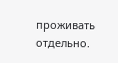проживать отдельно.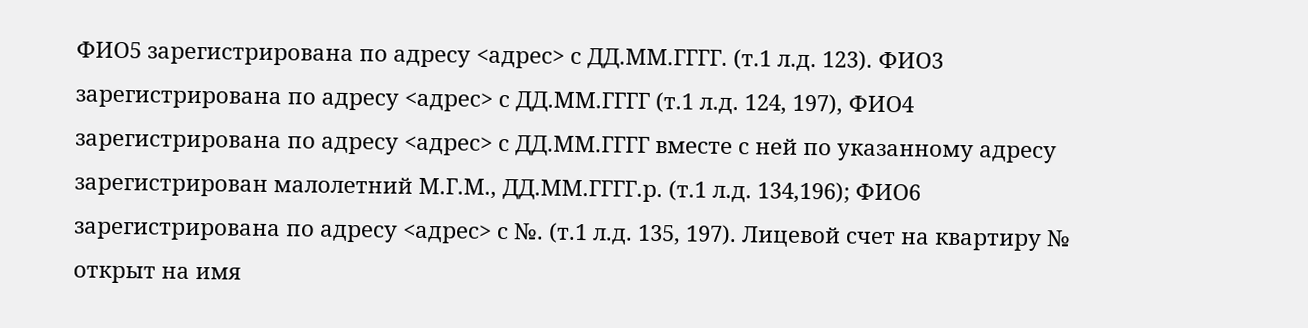ФИО5 зарегистрирована по адресу <адрес> с ДД.ММ.ГГГГ. (т.1 л.д. 123). ФИО3 зарегистрирована по адресу <адрес> с ДД.ММ.ГГГГ (т.1 л.д. 124, 197), ФИО4 зарегистрирована по адресу <адрес> с ДД.ММ.ГГГГ вместе с ней по указанному адресу зарегистрирован малолетний М.Г.М., ДД.ММ.ГГГГ.р. (т.1 л.д. 134,196); ФИО6 зарегистрирована по адресу <адрес> с №. (т.1 л.д. 135, 197). Лицевой счет на квартиру № открыт на имя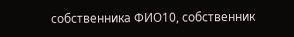собственника ФИО10, собственник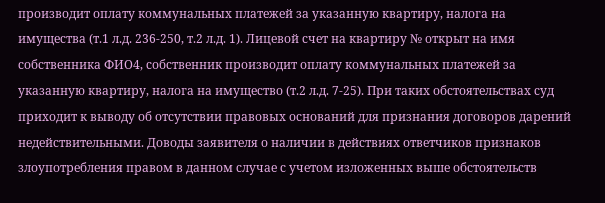производит оплату коммунальных платежей за указанную квартиру, налога на имущества (т.1 л.д. 236-250, т.2 л.д. 1). Лицевой счет на квартиру № открыт на имя собственника ФИО4, собственник производит оплату коммунальных платежей за указанную квартиру, налога на имущество (т.2 л.д. 7-25). При таких обстоятельствах суд приходит к выводу об отсутствии правовых оснований для признания договоров дарений недействительными. Доводы заявителя о наличии в действиях ответчиков признаков злоупотребления правом в данном случае с учетом изложенных выше обстоятельств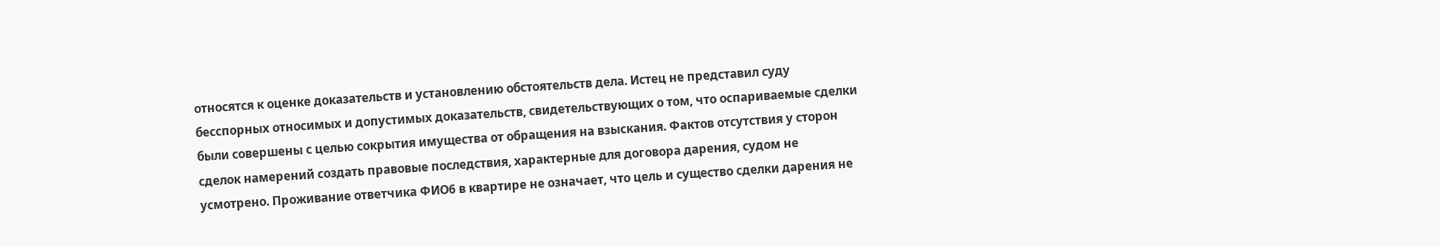относятся к оценке доказательств и установлению обстоятельств дела. Истец не представил суду бесспорных относимых и допустимых доказательств, свидетельствующих о том, что оспариваемые сделки были совершены с целью сокрытия имущества от обращения на взыскания. Фактов отсутствия у сторон сделок намерений создать правовые последствия, характерные для договора дарения, судом не усмотрено. Проживание ответчика ФИО6 в квартире не означает, что цель и существо сделки дарения не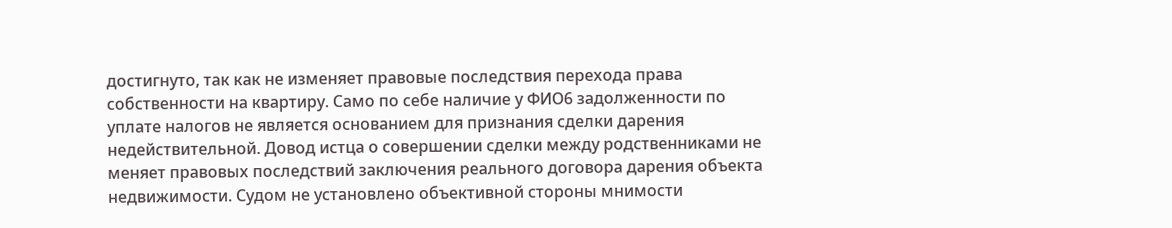достигнуто, так как не изменяет правовые последствия перехода права собственности на квартиру. Само по себе наличие у ФИО6 задолженности по уплате налогов не является основанием для признания сделки дарения недействительной. Довод истца о совершении сделки между родственниками не меняет правовых последствий заключения реального договора дарения объекта недвижимости. Судом не установлено объективной стороны мнимости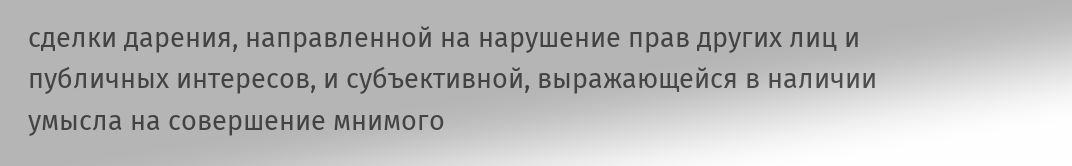сделки дарения, направленной на нарушение прав других лиц и публичных интересов, и субъективной, выражающейся в наличии умысла на совершение мнимого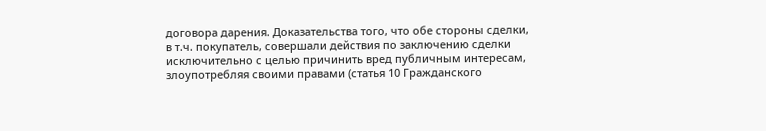договора дарения. Доказательства того, что обе стороны сделки, в т.ч. покупатель, совершали действия по заключению сделки исключительно с целью причинить вред публичным интересам, злоупотребляя своими правами (статья 10 Гражданского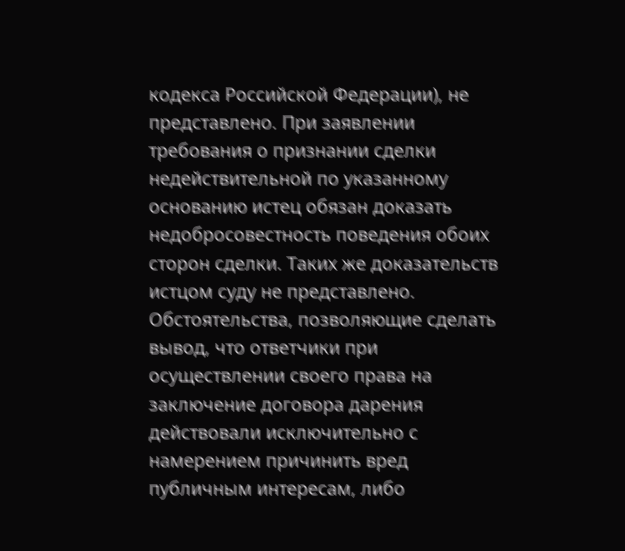кодекса Российской Федерации), не представлено. При заявлении требования о признании сделки недействительной по указанному основанию истец обязан доказать недобросовестность поведения обоих сторон сделки. Таких же доказательств истцом суду не представлено. Обстоятельства, позволяющие сделать вывод, что ответчики при осуществлении своего права на заключение договора дарения действовали исключительно с намерением причинить вред публичным интересам, либо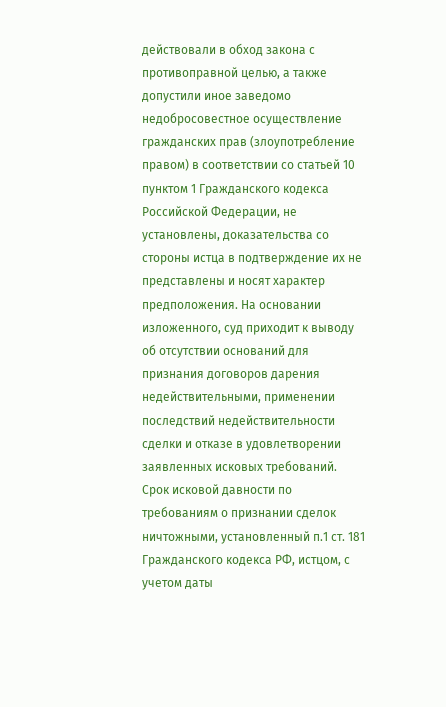действовали в обход закона с противоправной целью, а также допустили иное заведомо недобросовестное осуществление гражданских прав (злоупотребление правом) в соответствии со статьей 10 пунктом 1 Гражданского кодекса Российской Федерации, не установлены, доказательства со стороны истца в подтверждение их не представлены и носят характер предположения. На основании изложенного, суд приходит к выводу об отсутствии оснований для признания договоров дарения недействительными, применении последствий недействительности сделки и отказе в удовлетворении заявленных исковых требований. Срок исковой давности по требованиям о признании сделок ничтожными, установленный п.1 ст. 181 Гражданского кодекса РФ, истцом, с учетом даты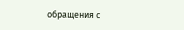обращения с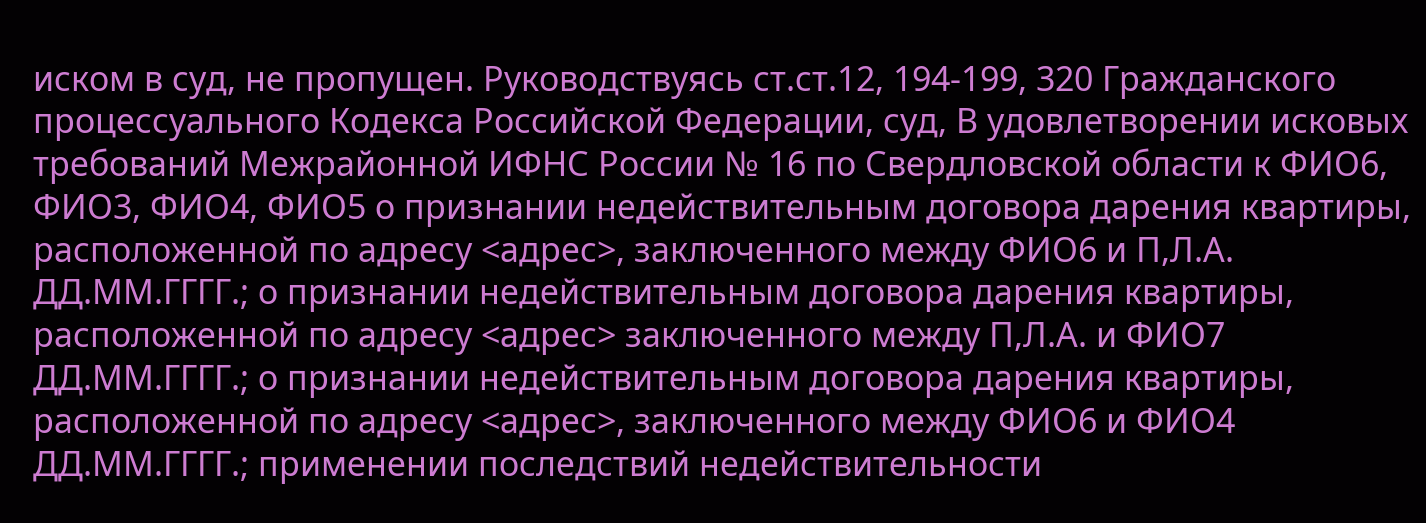иском в суд, не пропущен. Руководствуясь ст.ст.12, 194-199, 320 Гражданского процессуального Кодекса Российской Федерации, суд, В удовлетворении исковых требований Межрайонной ИФНС России № 16 по Свердловской области к ФИО6, ФИО3, ФИО4, ФИО5 о признании недействительным договора дарения квартиры, расположенной по адресу <адрес>, заключенного между ФИО6 и П,Л.А. ДД.ММ.ГГГГ.; о признании недействительным договора дарения квартиры, расположенной по адресу <адрес> заключенного между П,Л.А. и ФИО7 ДД.ММ.ГГГГ.; о признании недействительным договора дарения квартиры, расположенной по адресу <адрес>, заключенного между ФИО6 и ФИО4 ДД.ММ.ГГГГ.; применении последствий недействительности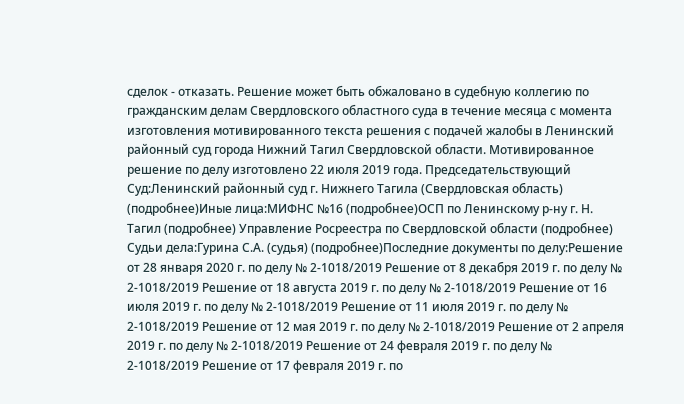сделок - отказать. Решение может быть обжаловано в судебную коллегию по гражданским делам Свердловского областного суда в течение месяца с момента изготовления мотивированного текста решения с подачей жалобы в Ленинский районный суд города Нижний Тагил Свердловской области. Мотивированное решение по делу изготовлено 22 июля 2019 года. Председательствующий Суд:Ленинский районный суд г. Нижнего Тагила (Свердловская область) (подробнее)Иные лица:МИФНС №16 (подробнее)ОСП по Ленинскому р-ну г. Н. Тагил (подробнее) Управление Росреестра по Свердловской области (подробнее) Судьи дела:Гурина С.А. (судья) (подробнее)Последние документы по делу:Решение от 28 января 2020 г. по делу № 2-1018/2019 Решение от 8 декабря 2019 г. по делу № 2-1018/2019 Решение от 18 августа 2019 г. по делу № 2-1018/2019 Решение от 16 июля 2019 г. по делу № 2-1018/2019 Решение от 11 июля 2019 г. по делу № 2-1018/2019 Решение от 12 мая 2019 г. по делу № 2-1018/2019 Решение от 2 апреля 2019 г. по делу № 2-1018/2019 Решение от 24 февраля 2019 г. по делу № 2-1018/2019 Решение от 17 февраля 2019 г. по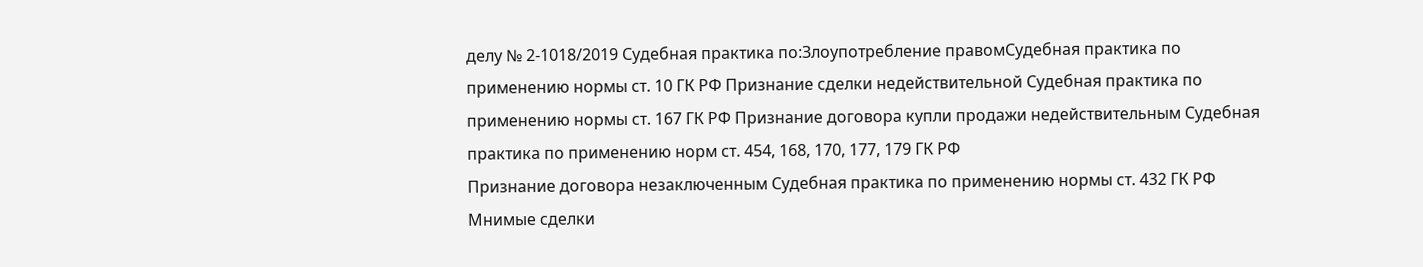делу № 2-1018/2019 Судебная практика по:Злоупотребление правомСудебная практика по применению нормы ст. 10 ГК РФ Признание сделки недействительной Судебная практика по применению нормы ст. 167 ГК РФ Признание договора купли продажи недействительным Судебная практика по применению норм ст. 454, 168, 170, 177, 179 ГК РФ
Признание договора незаключенным Судебная практика по применению нормы ст. 432 ГК РФ Мнимые сделки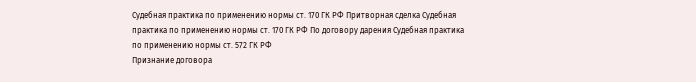Судебная практика по применению нормы ст. 170 ГК РФ Притворная сделка Судебная практика по применению нормы ст. 170 ГК РФ По договору дарения Судебная практика по применению нормы ст. 572 ГК РФ
Признание договора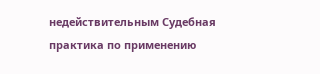недействительным Судебная практика по применению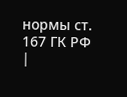нормы ст. 167 ГК РФ |